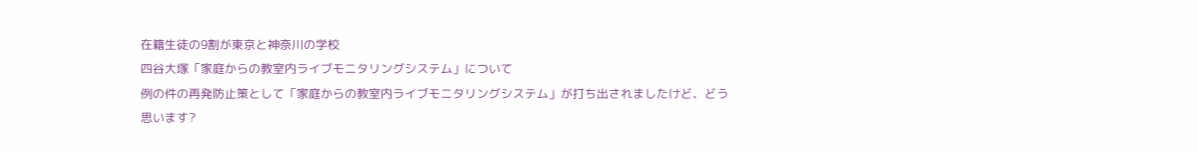在籍生徒の9割が東京と神奈川の学校
四谷大塚「家庭からの教室内ライブモニタリングシステム」について
例の件の再発防止策として「家庭からの教室内ライブモニタリングシステム」が打ち出されましたけど、どう思います?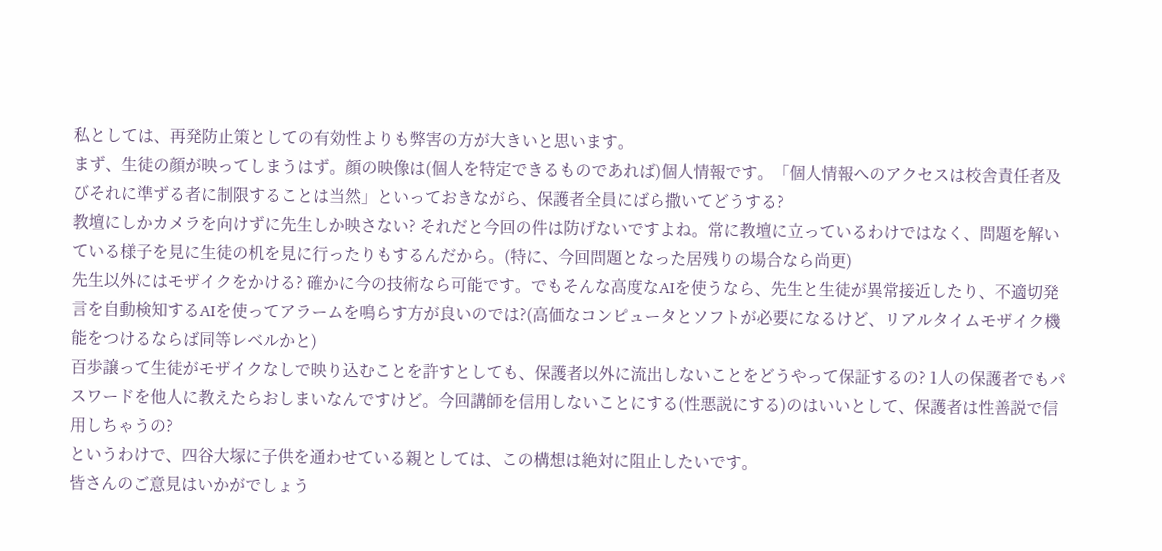私としては、再発防止策としての有効性よりも弊害の方が大きいと思います。
まず、生徒の顔が映ってしまうはず。顔の映像は(個人を特定できるものであれば)個人情報です。「個人情報へのアクセスは校舎責任者及びそれに準ずる者に制限することは当然」といっておきながら、保護者全員にばら撒いてどうする?
教壇にしかカメラを向けずに先生しか映さない? それだと今回の件は防げないですよね。常に教壇に立っているわけではなく、問題を解いている様子を見に生徒の机を見に行ったりもするんだから。(特に、今回問題となった居残りの場合なら尚更)
先生以外にはモザイクをかける? 確かに今の技術なら可能です。でもそんな高度なAIを使うなら、先生と生徒が異常接近したり、不適切発言を自動検知するAIを使ってアラームを鳴らす方が良いのでは?(高価なコンピュータとソフトが必要になるけど、リアルタイムモザイク機能をつけるならば同等レベルかと)
百歩譲って生徒がモザイクなしで映り込むことを許すとしても、保護者以外に流出しないことをどうやって保証するの? 1人の保護者でもパスワードを他人に教えたらおしまいなんですけど。今回講師を信用しないことにする(性悪説にする)のはいいとして、保護者は性善説で信用しちゃうの?
というわけで、四谷大塚に子供を通わせている親としては、この構想は絶対に阻止したいです。
皆さんのご意見はいかがでしょう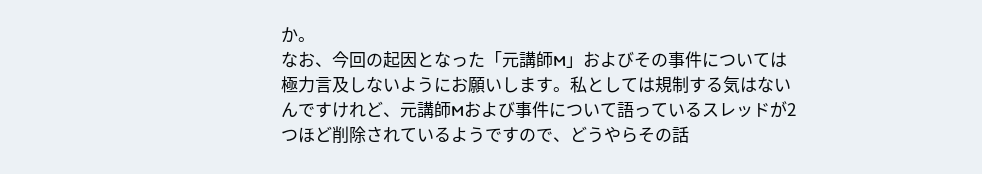か。
なお、今回の起因となった「元講師M」およびその事件については極力言及しないようにお願いします。私としては規制する気はないんですけれど、元講師Mおよび事件について語っているスレッドが2つほど削除されているようですので、どうやらその話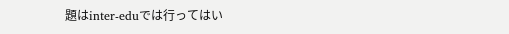題はinter-eduでは行ってはい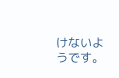けないようです。